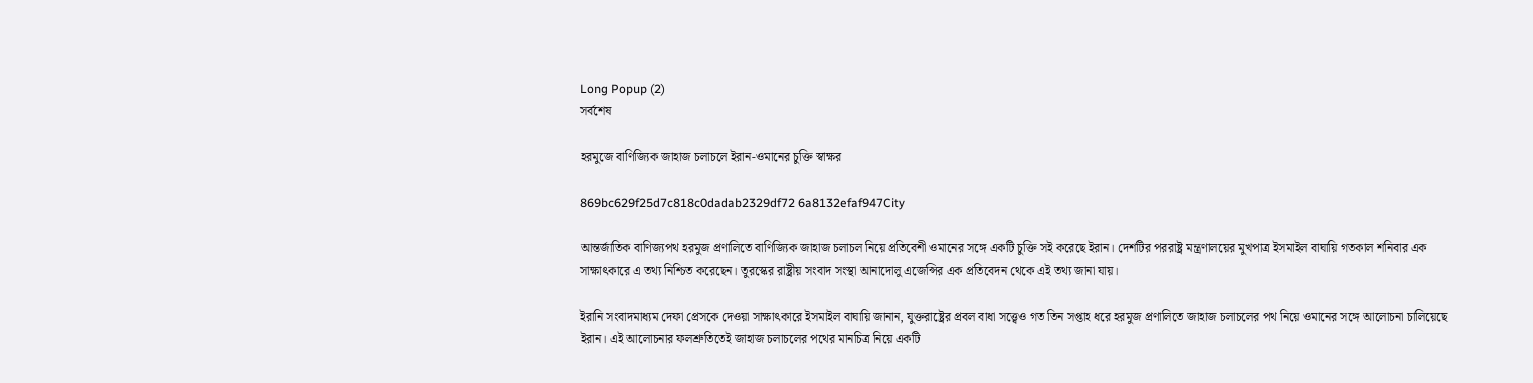Long Popup (2)
সর্বশেষ

হরমুজে বাণিজ্যিক জাহাজ চলাচলে ইরান-ওমানের চুক্তি স্বাক্ষর

869bc629f25d7c818c0dadab2329df72 6a8132efaf947City

আন্তর্জাতিক বাণিজ্যপথ হরমুজ প্রণালিতে বাণিজ্যিক জাহাজ চলাচল নিয়ে প্রতিবেশী ওমানের সঙ্গে একটি চুক্তি সই করেছে ইরান। দেশটির পররাষ্ট্র মন্ত্রণালয়ের মুখপাত্র ইসমাইল বাঘায়ি গতকাল শনিবার এক সাক্ষাৎকারে এ তথ্য নিশ্চিত করেছেন। তুরস্কের রাষ্ট্রীয় সংবাদ সংস্থা আনাদোলু এজেন্সির এক প্রতিবেদন থেকে এই তথ্য জানা যায়।

ইরানি সংবাদমাধ্যম দেফা প্রেসকে দেওয়া সাক্ষাৎকারে ইসমাইল বাঘায়ি জানান, যুক্তরাষ্ট্রের প্রবল বাধা সত্ত্বেও গত তিন সপ্তাহ ধরে হরমুজ প্রণালিতে জাহাজ চলাচলের পথ নিয়ে ওমানের সঙ্গে আলোচনা চালিয়েছে ইরান। এই আলোচনার ফলশ্রুতিতেই জাহাজ চলাচলের পথের মানচিত্র নিয়ে একটি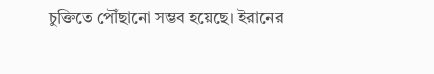চুক্তিতে পৌঁছানো সম্ভব হয়েছে। ইরানের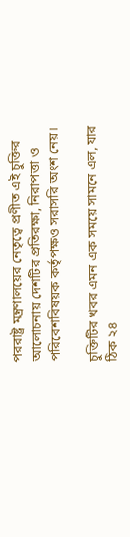পররাষ্ট্র মন্ত্রণালয়ের নেতৃত্বে প্রণীত এই চুক্তির আলোচনায় দেশটির প্রতিরক্ষা, নিরাপত্তা ও পরিবেশবিষয়ক কর্তৃপক্ষও সরাসরি অংশ নেয়।

চুক্তিটির খবর এমন এক সময়ে সামনে এল, যার ঠিক ২৪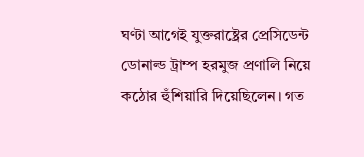ঘণ্টা আগেই যুক্তরাষ্ট্রের প্রেসিডেন্ট ডোনাল্ড ট্রাম্প হরমুজ প্রণালি নিয়ে কঠোর হুঁশিয়ারি দিয়েছিলেন। গত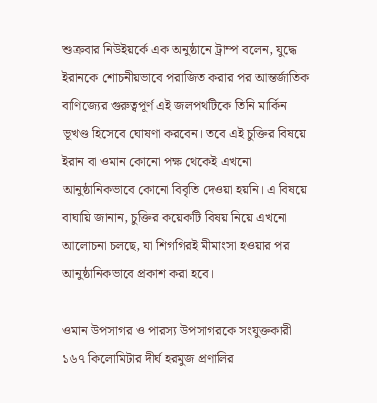শুক্রবার নিউইয়র্কে এক অনুষ্ঠানে ট্রাম্প বলেন, যুদ্ধে ইরানকে শোচনীয়ভাবে পরাজিত করার পর আন্তর্জাতিক বাণিজ্যের গুরুত্বপূর্ণ এই জলপথটিকে তিনি মার্কিন ভূখণ্ড হিসেবে ঘোষণা করবেন। তবে এই চুক্তির বিষয়ে ইরান বা ওমান কোনো পক্ষ থেকেই এখনো আনুষ্ঠানিকভাবে কোনো বিবৃতি দেওয়া হয়নি। এ বিষয়ে বাঘায়ি জানান, চুক্তির কয়েকটি বিষয় নিয়ে এখনো আলোচনা চলছে, যা শিগগিরই মীমাংসা হওয়ার পর আনুষ্ঠানিকভাবে প্রকাশ করা হবে।

ওমান উপসাগর ও পারস্য উপসাগরকে সংযুক্তকারী ১৬৭ কিলোমিটার দীর্ঘ হরমুজ প্রণালির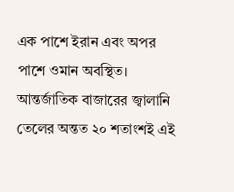এক পাশে ইরান এবং অপর পাশে ওমান অবস্থিত। আন্তর্জাতিক বাজারের জ্বালানি তেলের অন্তত ২০ শতাংশই এই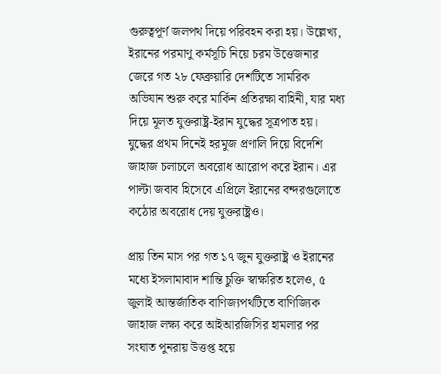গুরুত্বপূর্ণ জলপথ দিয়ে পরিবহন করা হয়। উল্লেখ্য, ইরানের পরমাণু কর্মসূচি নিয়ে চরম উত্তেজনার জেরে গত ২৮ ফেব্রুয়ারি দেশটিতে সামরিক অভিযান শুরু করে মার্কিন প্রতিরক্ষা বাহিনী, যার মধ্য দিয়ে মূলত যুক্তরাষ্ট্র-ইরান যুদ্ধের সূত্রপাত হয়। যুদ্ধের প্রথম দিনেই হরমুজ প্রণালি দিয়ে বিদেশি জাহাজ চলাচলে অবরোধ আরোপ করে ইরান। এর পাল্টা জবাব হিসেবে এপ্রিলে ইরানের বন্দরগুলোতে কঠোর অবরোধ দেয় যুক্তরাষ্ট্রও।

প্রায় তিন মাস পর গত ১৭ জুন যুক্তরাষ্ট্র ও ইরানের মধ্যে ইসলামাবাদ শান্তি চুক্তি স্বাক্ষরিত হলেও, ৫ জুলাই আন্তর্জাতিক বাণিজ্যপথটিতে বাণিজ্যিক জাহাজ লক্ষ্য করে আইআরজিসির হামলার পর সংঘাত পুনরায় উত্তপ্ত হয়ে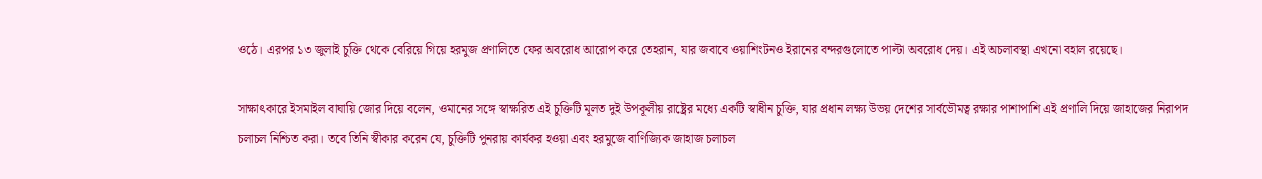ওঠে। এরপর ১৩ জুলাই চুক্তি থেকে বেরিয়ে গিয়ে হরমুজ প্রণালিতে ফের অবরোধ আরোপ করে তেহরান, যার জবাবে ওয়াশিংটনও ইরানের বন্দরগুলোতে পাল্টা অবরোধ দেয়। এই অচলাবস্থা এখনো বহাল রয়েছে।

সাক্ষাৎকারে ইসমাইল বাঘায়ি জোর দিয়ে বলেন, ওমানের সঙ্গে স্বাক্ষরিত এই চুক্তিটি মূলত দুই উপকূলীয় রাষ্ট্রের মধ্যে একটি স্বাধীন চুক্তি, যার প্রধান লক্ষ্য উভয় দেশের সার্বভৌমত্ব রক্ষার পাশাপাশি এই প্রণালি দিয়ে জাহাজের নিরাপদ চলাচল নিশ্চিত করা। তবে তিনি স্বীকার করেন যে, চুক্তিটি পুনরায় কার্যকর হওয়া এবং হরমুজে বাণিজ্যিক জাহাজ চলাচল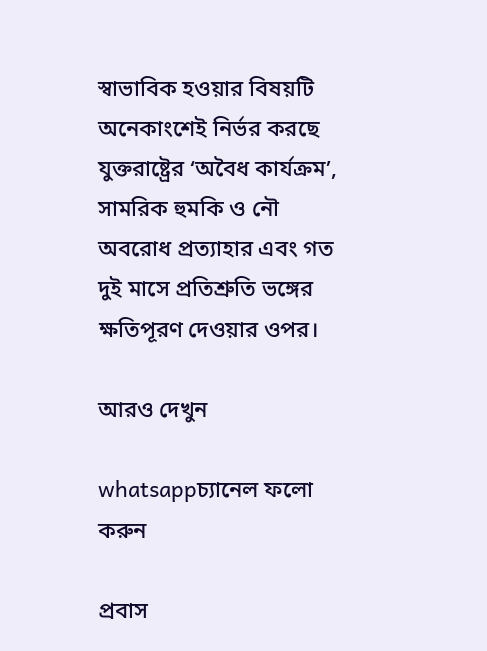স্বাভাবিক হওয়ার বিষয়টি অনেকাংশেই নির্ভর করছে যুক্তরাষ্ট্রের ‘অবৈধ কার্যক্রম’, সামরিক হুমকি ও নৌ অবরোধ প্রত্যাহার এবং গত দুই মাসে প্রতিশ্রুতি ভঙ্গের ক্ষতিপূরণ দেওয়ার ওপর।

আরও দেখুন

whatsappচ্যানেল ফলো করুন

প্রবাস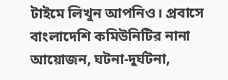টাইমে লিখুন আপনিও। প্রবাসে বাংলাদেশি কমিউনিটির নানা আয়োজন, ঘটনা-দুর্ঘটনা,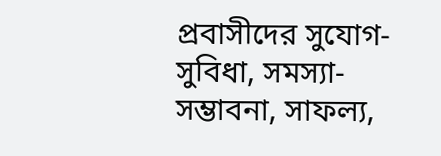প্রবাসীদের সুযোগ-সুবিধা, সমস্যা-সম্ভাবনা, সাফল্য,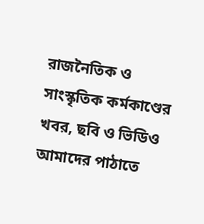রাজনৈতিক ও সাংস্কৃতিক কর্মকাণ্ডের খবর, ছবি ও ভিডিও আমাদের পাঠাতে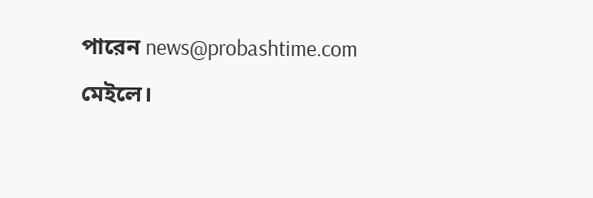পারেন news@probashtime.com মেইলে।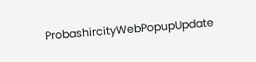ProbashircityWebPopupUpdate